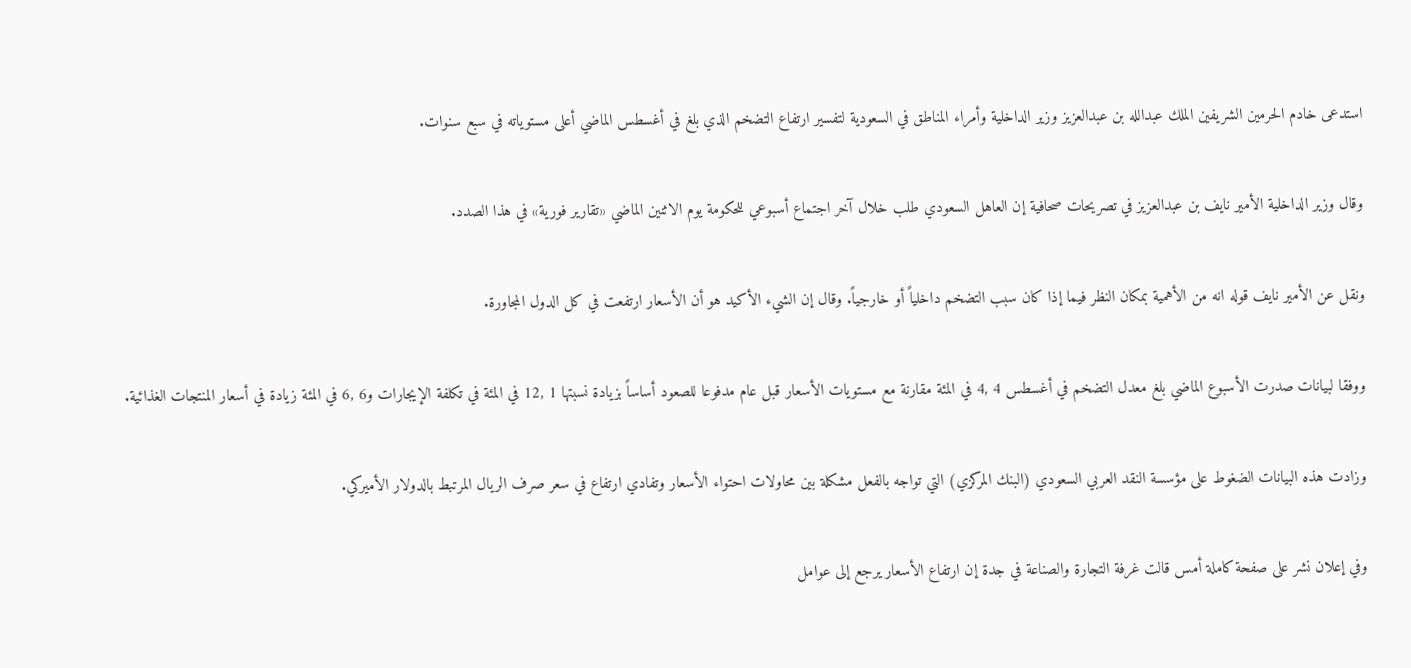استدعى خادم الحرمين الشريفين الملك عبدالله بن عبدالعزيز وزير الداخلية وأمراء المناطق في السعودية لتفسير ارتفاع التضخم الذي بلغ في أغسطس الماضي أعلى مستوياته في سبع سنوات.

وقال وزير الداخلية الأمير نايف بن عبدالعزيز في تصريحات صحافية إن العاهل السعودي طلب خلال آخر اجتماع أسبوعي للحكومة يوم الاثنين الماضي «تقارير فورية» في هذا الصدد.

ونقل عن الأمير نايف قوله انه من الأهمية بمكان النظر فيما إذا كان سبب التضخم داخلياً أو خارجياً. وقال إن الشيء الأكيد هو أن الأسعار ارتفعت في كل الدول المجاورة.

ووفقا لبيانات صدرت الأسبوع الماضي بلغ معدل التضخم في أغسطس 4 ,4 في المئة مقارنة مع مستويات الأسعار قبل عام مدفوعا للصعود أساساً بزيادة نسبتها 1 ,12 في المئة في تكلفة الإيجارات و6 ,6 في المئة زيادة في أسعار المنتجات الغذائية.

وزادت هذه البيانات الضغوط على مؤسسة النقد العربي السعودي (البنك المركزي) التي تواجه بالفعل مشكلة بين محاولات احتواء الأسعار وتفادي ارتفاع في سعر صرف الريال المرتبط بالدولار الأميركي.

وفي إعلان نشر على صفحة كاملة أمس قالت غرفة التجارة والصناعة في جدة إن ارتفاع الأسعار يرجع إلى عوامل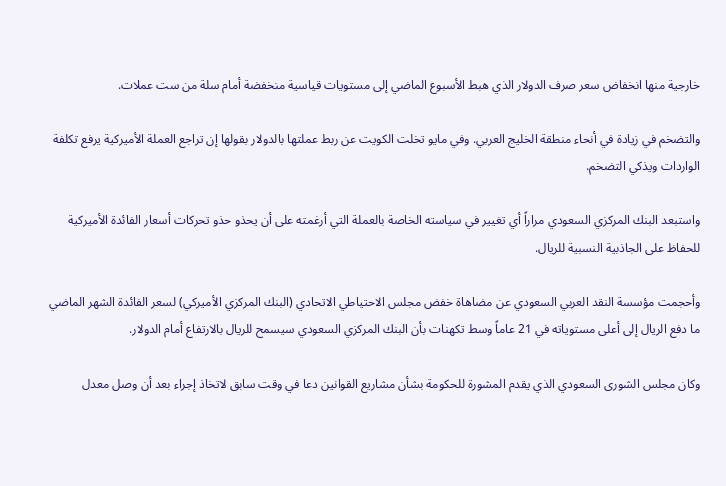خارجية منها انخفاض سعر صرف الدولار الذي هبط الأسبوع الماضي إلى مستويات قياسية منخفضة أمام سلة من ست عملات.

والتضخم في زيادة في أنحاء منطقة الخليج العربي. وفي مايو تخلت الكويت عن ربط عملتها بالدولار بقولها إن تراجع العملة الأميركية يرفع تكلفة الواردات ويذكي التضخم.

واستبعد البنك المركزي السعودي مراراً أي تغيير في سياسته الخاصة بالعملة التي أرغمته على أن يحذو حذو تحركات أسعار الفائدة الأميركية للحفاظ على الجاذبية النسبية للريال.

وأحجمت مؤسسة النقد العربي السعودي عن مضاهاة خفض مجلس الاحتياطي الاتحادي (البنك المركزي الأميركي) لسعر الفائدة الشهر الماضي ما دفع الريال إلى أعلى مستوياته في 21 عاماً وسط تكهنات بأن البنك المركزي السعودي سيسمح للريال بالارتفاع أمام الدولار.

وكان مجلس الشورى السعودي الذي يقدم المشورة للحكومة بشأن مشاريع القوانين دعا في وقت سابق لاتخاذ إجراء بعد أن وصل معدل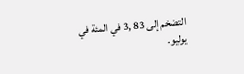التضخم إلى 83 ,3 في المئة في يوليو.